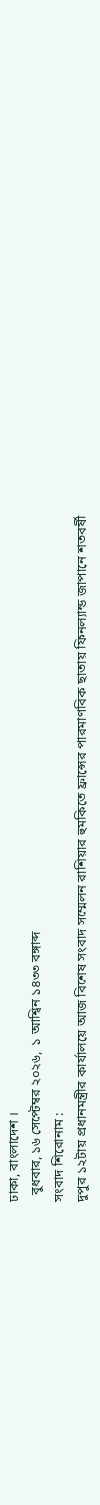ঢাকা, বাংলাদেশ ।
  বুধবার, ১৬ সেপ্টেম্বর ২০২৬,  ১ আশ্বিন ১৪৩৩ বঙ্গাব্দ
সংবাদ শিরোনাম :
দুপুর ১২টায় প্রধানমন্ত্রীর কার্যালয়ে আজ বিশেষ সংবাদ সম্মেলন রাশিয়ার হুমকিতে ফ্রান্সের পারমাণবিক ছাতায় ফিনল্যান্ড জাপানে শতবর্ষী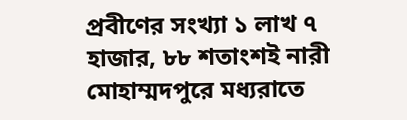প্রবীণের সংখ্যা ১ লাখ ৭ হাজার, ৮৮ শতাংশই নারী মোহাম্মদপুরে মধ্যরাতে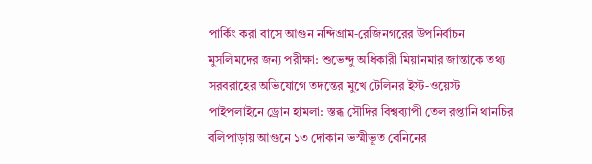পার্কিং করা বাসে আগুন নন্দিগ্রাম-রেজিনগরের উপনির্বাচন মুসলিমদের জন্য পরীক্ষা: শুভেন্দু অধিকারী মিয়ানমার জান্তাকে তথ্য সরবরাহের অভিযোগে তদন্তের মুখে টেলিনর ইস্ট-ওয়েস্ট পাইপলাইনে ড্রোন হামলা: স্তব্ধ সৌদির বিশ্বব্যাপী তেল রপ্তানি থানচির বলিপাড়ায় আগুনে ১৩ দোকান ভস্মীভূত বেনিনের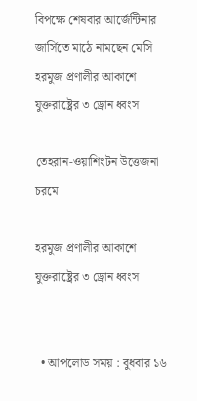বিপক্ষে শেষবার আর্জেন্টিনার জার্সিতে মাঠে নামছেন মেসি হরমুজ প্রণালীর আকাশে যুক্তরাষ্ট্রের ৩ ড্রোন ধ্বংস

তেহরান-ওয়াশিংটন উত্তেজনা চরমে

হরমুজ প্রণালীর আকাশে যুক্তরাষ্ট্রের ৩ ড্রোন ধ্বংস


  • আপলোড সময় : বুধবার ১৬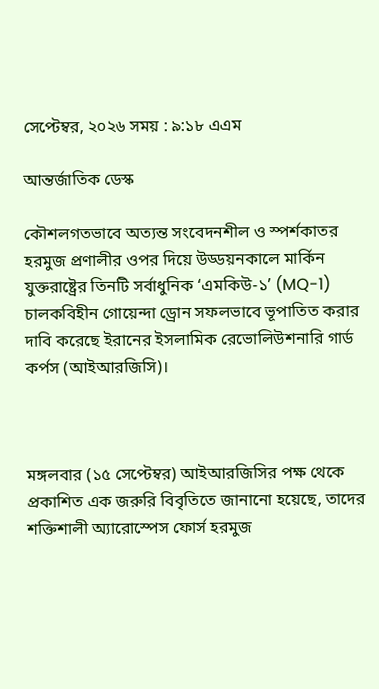সেপ্টেম্বর, ২০২৬ সময় : ৯:১৮ এএম

আন্তর্জাতিক ডেস্ক

কৌশলগতভাবে অত্যন্ত সংবেদনশীল ও স্পর্শকাতর হরমুজ প্রণালীর ওপর দিয়ে উড্ডয়নকালে মার্কিন যুক্তরাষ্ট্রের তিনটি সর্বাধুনিক ‘এমকিউ-১’ (MQ-1) চালকবিহীন গোয়েন্দা ড্রোন সফলভাবে ভূপাতিত করার দাবি করেছে ইরানের ইসলামিক রেভোলিউশনারি গার্ড কর্পস (আইআরজিসি)।



মঙ্গলবার (১৫ সেপ্টেম্বর) আইআরজিসির পক্ষ থেকে প্রকাশিত এক জরুরি বিবৃতিতে জানানো হয়েছে, তাদের শক্তিশালী অ্যারোস্পেস ফোর্স হরমুজ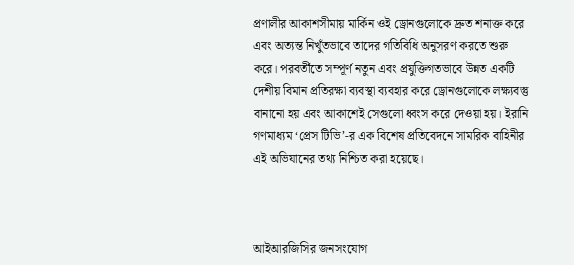প্রণালীর আকাশসীমায় মার্কিন ওই ড্রোনগুলোকে দ্রুত শনাক্ত করে এবং অত্যন্ত নিখুঁতভাবে তাদের গতিবিধি অনুসরণ করতে শুরু করে। পরবর্তীতে সম্পূর্ণ নতুন এবং প্রযুক্তিগতভাবে উন্নত একটি দেশীয় বিমান প্রতিরক্ষা ব্যবস্থা ব্যবহার করে ড্রোনগুলোকে লক্ষ্যবস্তু বানানো হয় এবং আকাশেই সেগুলো ধ্বংস করে দেওয়া হয়। ইরানি গণমাধ্যম ‘প্রেস টিভি’-র এক বিশেষ প্রতিবেদনে সামরিক বাহিনীর এই অভিযানের তথ্য নিশ্চিত করা হয়েছে।



আইআরজিসির জনসংযোগ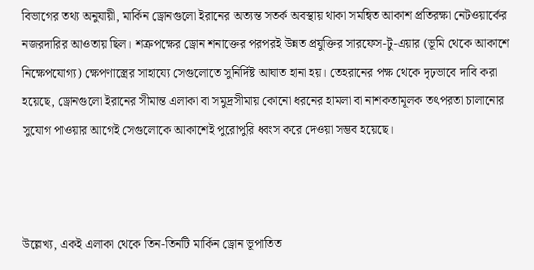বিভাগের তথ্য অনুযায়ী, মার্কিন ড্রোনগুলো ইরানের অত্যন্ত সতর্ক অবস্থায় থাকা সমন্বিত আকাশ প্রতিরক্ষা নেটওয়ার্কের নজরদারির আওতায় ছিল। শত্রুপক্ষের ড্রোন শনাক্তের পরপরই উন্নত প্রযুক্তির সারফেস-টু-এয়ার (ভূমি থেকে আকাশে নিক্ষেপযোগ্য) ক্ষেপণাস্ত্রের সাহায্যে সেগুলোতে সুনির্দিষ্ট আঘাত হানা হয়। তেহরানের পক্ষ থেকে দৃঢ়ভাবে দাবি করা হয়েছে, ড্রোনগুলো ইরানের সীমান্ত এলাকা বা সমুদ্রসীমায় কোনো ধরনের হামলা বা নাশকতামূলক তৎপরতা চালানোর সুযোগ পাওয়ার আগেই সেগুলোকে আকাশেই পুরোপুরি ধ্বংস করে দেওয়া সম্ভব হয়েছে।



উল্লেখ্য, একই এলাকা থেকে তিন-তিনটি মার্কিন ড্রোন ভূপাতিত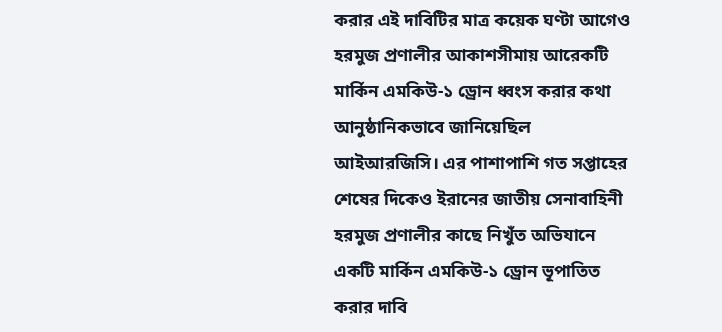করার এই দাবিটির মাত্র কয়েক ঘণ্টা আগেও হরমুজ প্রণালীর আকাশসীমায় আরেকটি মার্কিন এমকিউ-১ ড্রোন ধ্বংস করার কথা আনুষ্ঠানিকভাবে জানিয়েছিল আইআরজিসি। এর পাশাপাশি গত সপ্তাহের শেষের দিকেও ইরানের জাতীয় সেনাবাহিনী হরমুজ প্রণালীর কাছে নিখুঁত অভিযানে একটি মার্কিন এমকিউ-১ ড্রোন ভূপাতিত করার দাবি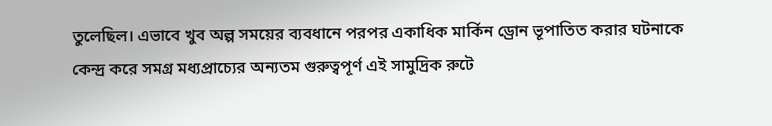তুলেছিল। এভাবে খুব অল্প সময়ের ব্যবধানে পরপর একাধিক মার্কিন ড্রোন ভূপাতিত করার ঘটনাকে কেন্দ্র করে সমগ্র মধ্যপ্রাচ্যের অন্যতম গুরুত্বপূর্ণ এই সামুদ্রিক রুটে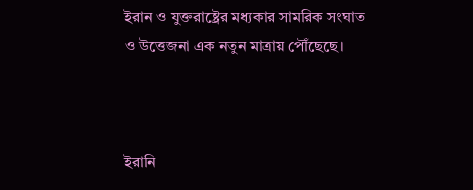ইরান ও যুক্তরাষ্ট্রের মধ্যকার সামরিক সংঘাত ও উত্তেজনা এক নতুন মাত্রায় পৌঁছেছে।



ইরানি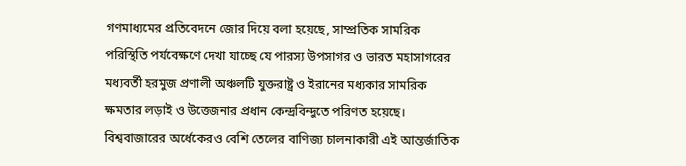গণমাধ্যমের প্রতিবেদনে জোর দিয়ে বলা হয়েছে, সাম্প্রতিক সামরিক পরিস্থিতি পর্যবেক্ষণে দেখা যাচ্ছে যে পারস্য উপসাগর ও ভারত মহাসাগরের মধ্যবর্তী হরমুজ প্রণালী অঞ্চলটি যুক্তরাষ্ট্র ও ইরানের মধ্যকার সামরিক ক্ষমতার লড়াই ও উত্তেজনার প্রধান কেন্দ্রবিন্দুতে পরিণত হয়েছে। বিশ্ববাজারের অর্ধেকেরও বেশি তেলের বাণিজ্য চালনাকারী এই আন্তর্জাতিক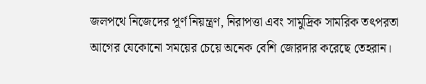জলপথে নিজেদের পূর্ণ নিয়ন্ত্রণ, নিরাপত্তা এবং সামুদ্রিক সামরিক তৎপরতা আগের যেকোনো সময়ের চেয়ে অনেক বেশি জোরদার করেছে তেহরান।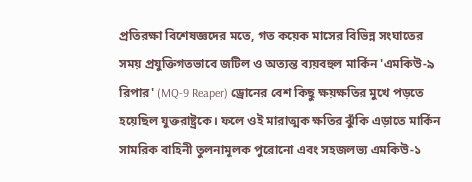প্রতিরক্ষা বিশেষজ্ঞদের মতে, গত কয়েক মাসের বিভিন্ন সংঘাতের সময় প্রযুক্তিগতভাবে জটিল ও অত্যন্ত ব্যয়বহুল মার্কিন 'এমকিউ-৯ রিপার' (MQ-9 Reaper) ড্রোনের বেশ কিছু ক্ষয়ক্ষতির মুখে পড়তে হয়েছিল যুক্তরাষ্ট্রকে। ফলে ওই মারাত্মক ক্ষতির ঝুঁকি এড়াতে মার্কিন সামরিক বাহিনী তুলনামূলক পুরোনো এবং সহজলভ্য এমকিউ-১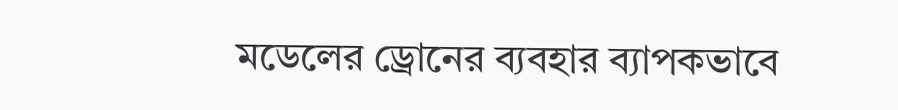মডেলের ড্রোনের ব্যবহার ব্যাপকভাবে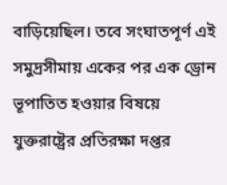বাড়িয়েছিল। তবে সংঘাতপূর্ণ এই সমুদ্রসীমায় একের পর এক ড্রোন ভূপাতিত হওয়ার বিষয়ে যুক্তরাষ্ট্রের প্রতিরক্ষা দপ্তর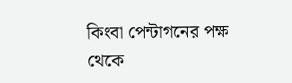কিংবা পেন্টাগনের পক্ষ থেকে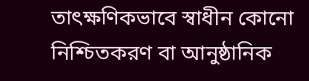তাৎক্ষণিকভাবে স্বাধীন কোনো নিশ্চিতকরণ বা আনুষ্ঠানিক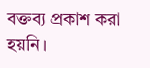বক্তব্য প্রকাশ করা হয়নি।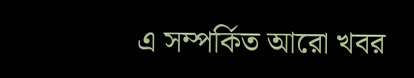এ সম্পর্কিত আরো খবর